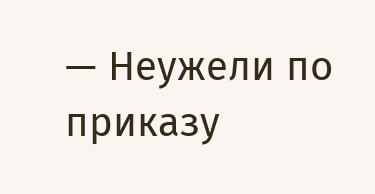— Неужели по приказу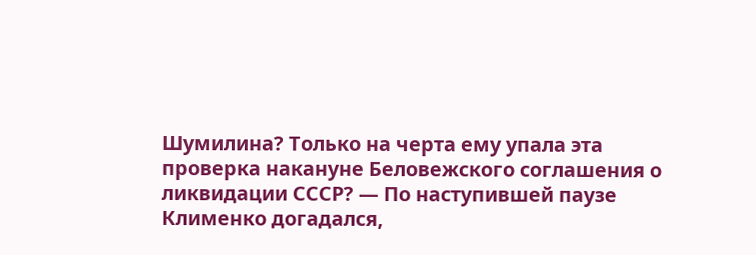Шумилина? Только на черта ему упала эта проверка накануне Беловежского соглашения о ликвидации СССР? — По наступившей паузе Клименко догадался,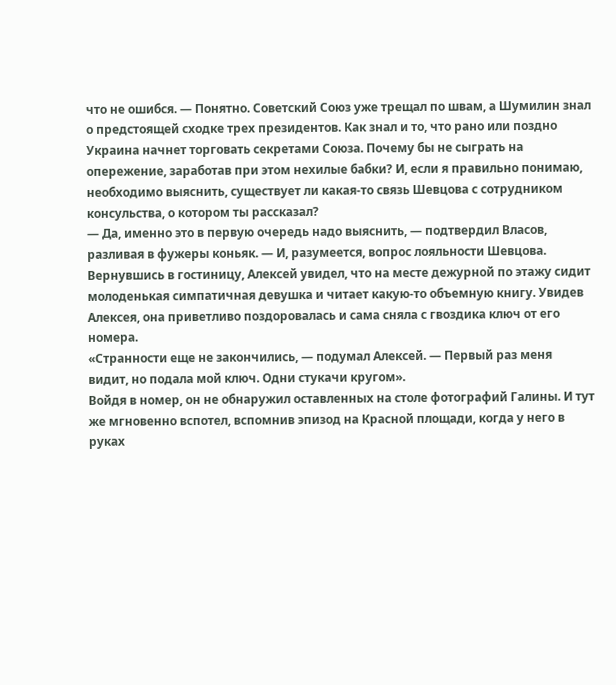что не ошибся. — Понятно. Советский Союз уже трещал по швам, а Шумилин знал о предстоящей сходке трех президентов. Как знал и то, что рано или поздно Украина начнет торговать секретами Союза. Почему бы не сыграть на опережение, заработав при этом нехилые бабки? И, если я правильно понимаю, необходимо выяснить, существует ли какая-то связь Шевцова с сотрудником консульства, о котором ты рассказал?
— Да, именно это в первую очередь надо выяснить, — подтвердил Власов, разливая в фужеры коньяк. — И, разумеется, вопрос лояльности Шевцова.
Вернувшись в гостиницу, Алексей увидел, что на месте дежурной по этажу сидит молоденькая симпатичная девушка и читает какую-то объемную книгу. Увидев Алексея, она приветливо поздоровалась и сама сняла с гвоздика ключ от его номера.
«Странности еще не закончились, — подумал Алексей. — Первый раз меня видит, но подала мой ключ. Одни стукачи кругом».
Войдя в номер, он не обнаружил оставленных на столе фотографий Галины. И тут же мгновенно вспотел, вспомнив эпизод на Красной площади, когда у него в руках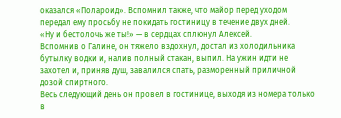оказался «Полароид». Вспомнил также, что майор перед уходом передал ему просьбу не покидать гостиницу в течение двух дней.
«Ну и бестолочь же ты!» — в сердцах сплюнул Алексей.
Вспомнив о Галине, он тяжело вздохнул, достал из холодильника бутылку водки и, налив полный стакан, выпил. На ужин идти не захотел и, приняв душ, завалился спать, разморенный приличной дозой спиртного.
Весь следующий день он провел в гостинице, выходя из номера только в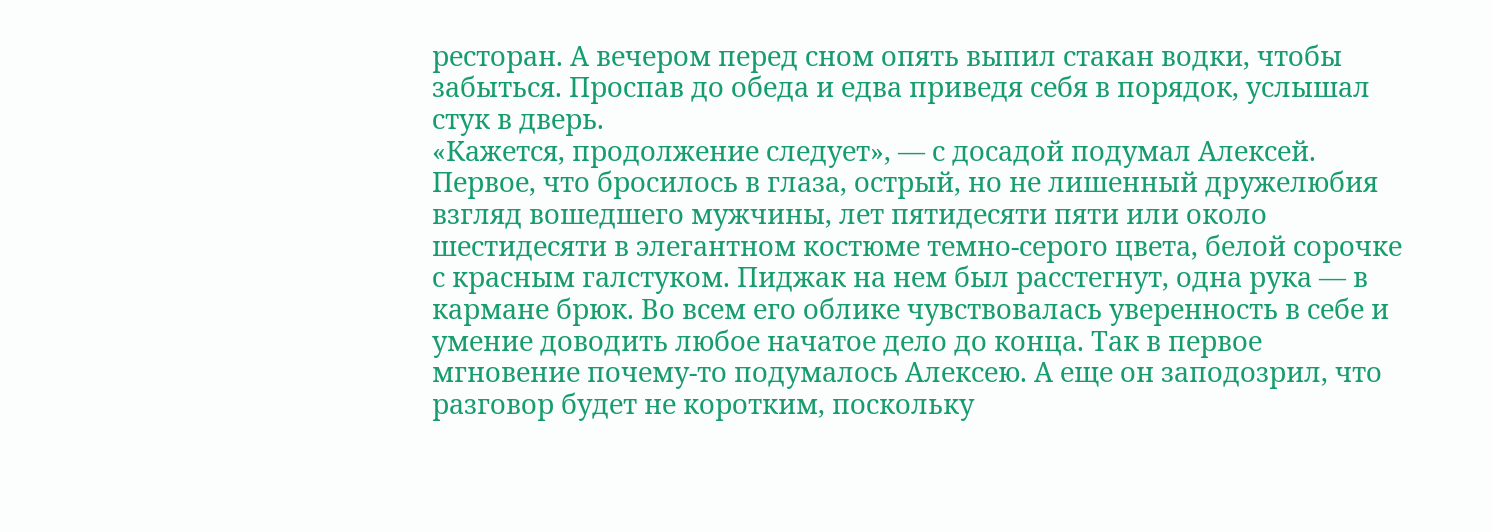ресторан. А вечером перед сном опять выпил стакан водки, чтобы забыться. Проспав до обеда и едва приведя себя в порядок, услышал стук в дверь.
«Кажется, продолжение следует», — с досадой подумал Алексей.
Первое, что бросилось в глаза, острый, но не лишенный дружелюбия взгляд вошедшего мужчины, лет пятидесяти пяти или около шестидесяти в элегантном костюме темно-серого цвета, белой сорочке с красным галстуком. Пиджак на нем был расстегнут, одна рука — в кармане брюк. Во всем его облике чувствовалась уверенность в себе и умение доводить любое начатое дело до конца. Так в первое мгновение почему-то подумалось Алексею. А еще он заподозрил, что разговор будет не коротким, поскольку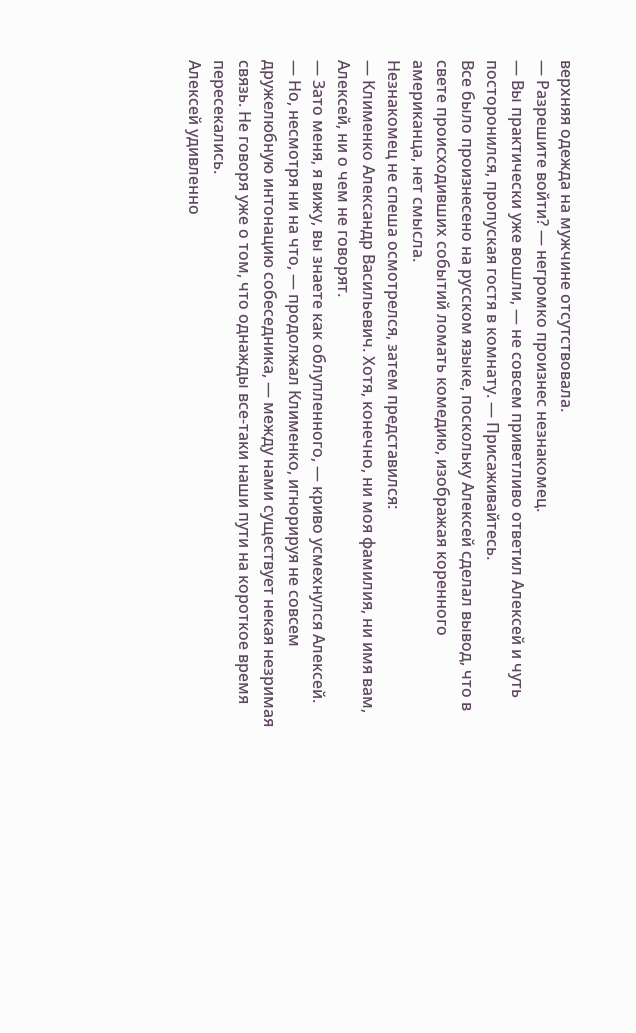верхняя одежда на мужчине отсутствовала.
— Разрешите войти? — негромко произнес незнакомец.
— Вы практически уже вошли, — не совсем приветливо ответил Алексей и чуть посторонился, пропуская гостя в комнату. — Присаживайтесь.
Все было произнесено на русском языке, поскольку Алексей сделал вывод, что в свете происходивших событий ломать комедию, изображая коренного американца, нет смысла.
Незнакомец не спеша осмотрелся, затем представился:
— Клименко Александр Васильевич. Хотя, конечно, ни моя фамилия, ни имя вам, Алексей, ни о чем не говорят.
— Зато меня, я вижу, вы знаете как облупленного, — криво усмехнулся Алексей.
— Но, несмотря ни на что, — продолжал Клименко, игнорируя не совсем дружелюбную интонацию собеседника, — между нами существует некая незримая связь. Не говоря уже о том, что однажды все-таки наши пути на короткое время пересекались.
Алексей удивленно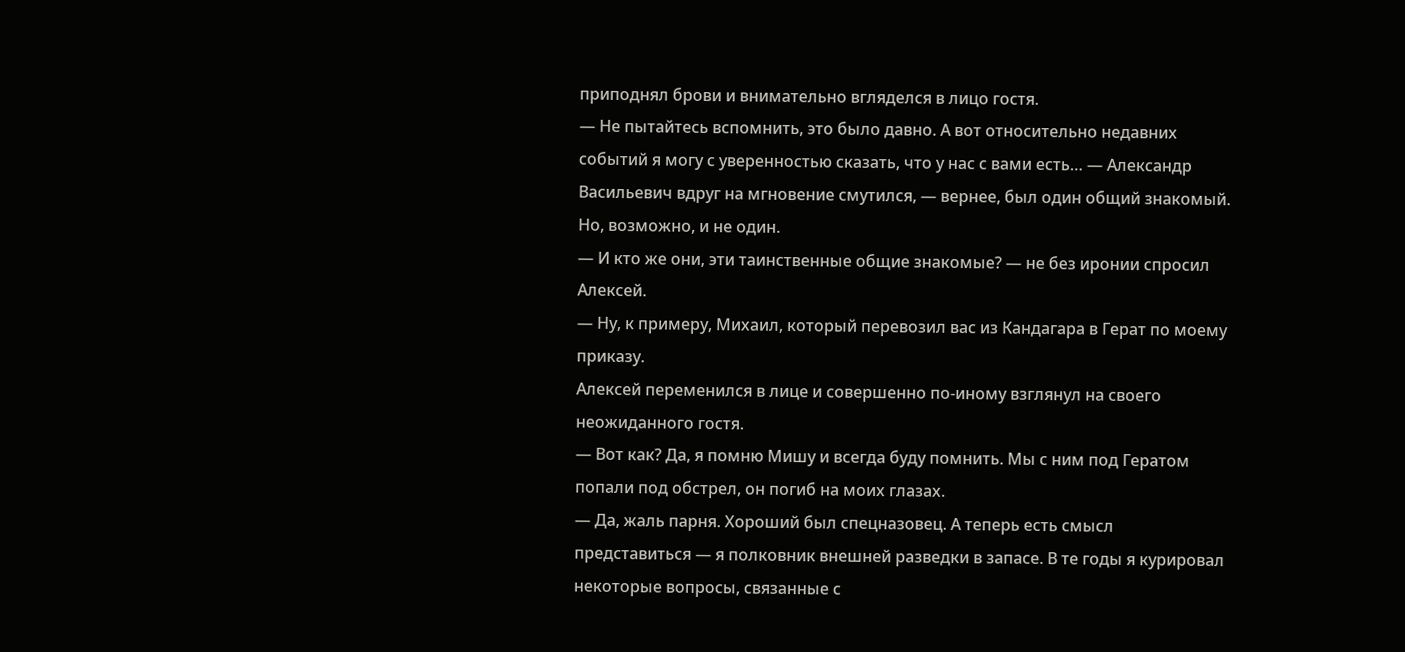приподнял брови и внимательно вгляделся в лицо гостя.
— Не пытайтесь вспомнить, это было давно. А вот относительно недавних событий я могу с уверенностью сказать, что у нас с вами есть… — Александр Васильевич вдруг на мгновение смутился, — вернее, был один общий знакомый. Но, возможно, и не один.
— И кто же они, эти таинственные общие знакомые? — не без иронии спросил Алексей.
— Ну, к примеру, Михаил, который перевозил вас из Кандагара в Герат по моему приказу.
Алексей переменился в лице и совершенно по-иному взглянул на своего неожиданного гостя.
— Вот как? Да, я помню Мишу и всегда буду помнить. Мы с ним под Гератом попали под обстрел, он погиб на моих глазах.
— Да, жаль парня. Хороший был спецназовец. А теперь есть смысл представиться — я полковник внешней разведки в запасе. В те годы я курировал некоторые вопросы, связанные с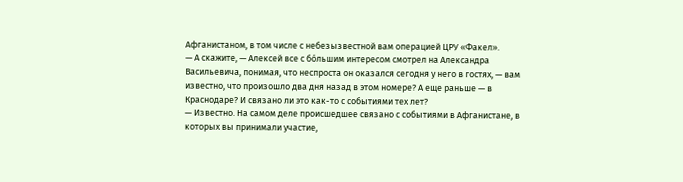Афганистаном, в том числе с небезызвестной вам операцией ЦРУ «Факел».
— А скажите, — Алексей все с бóльшим интересом смотрел на Александра Васильевича, понимая, что неспроста он оказался сегодня у него в гостях, — вам известно, что произошло два дня назад в этом номере? А еще раньше — в Краснодаре? И связано ли это как-то с событиями тех лет?
— Известно. На самом деле происшедшее связано с событиями в Афганистане, в которых вы принимали участие,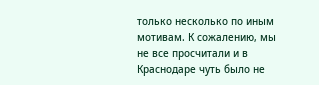только несколько по иным мотивам. К сожалению, мы не все просчитали и в Краснодаре чуть было не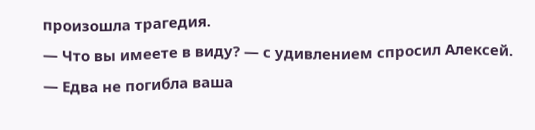произошла трагедия.
— Что вы имеете в виду? — с удивлением спросил Алексей.
— Едва не погибла ваша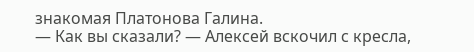знакомая Платонова Галина.
— Как вы сказали? — Алексей вскочил с кресла,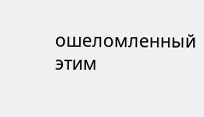ошеломленный этим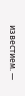известием. —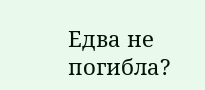Едва не погибла?